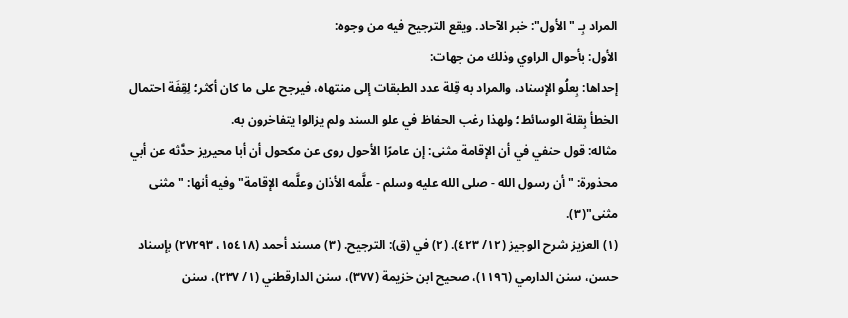المراد بِـ "الأول": خبر الآحاد. ويقع الترجيح فيه من وجوه:
الأول: بأحوال الراوي وذلك من جهات:
إحداها: بِعلُو الإسناد، والمراد به قِلة عدد الطبقات إلى منتهاه، فيرجح على ما كان أكثر؛ لِقِفَة احتمال الخطأ بِقلة الوسائط؛ ولهذا رغب الحفاظ في علو السند ولم يزالوا يتفاخرون به.
مثاله: قول حنفي في أن الإقامة مثنى: إن عامرًا الأحول روى عن مكحول أن أبا محيريز حدَّثه عن أبي محذورة: "أن رسول الله - صلى الله عليه وسلم - علَّمه الأذان وعلَّمه الإقامة" وفيه أنها: "مثنى مثنى"(٣).
(١) العزيز شرح الوجيز (١٢/ ٤٢٣). (٢) في (ق): الترجيح. (٣) مسند أحمد (١٥٤١٨، ٢٧٢٩٣) بإسناد حسن، سنن الدارمي (١١٩٦)، صحيح ابن خزيمة (٣٧٧)، سنن الدارقطني (١/ ٢٣٧)، سنن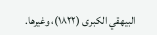البيهقي الكبرى (١٨٢٢)، وغيرها.